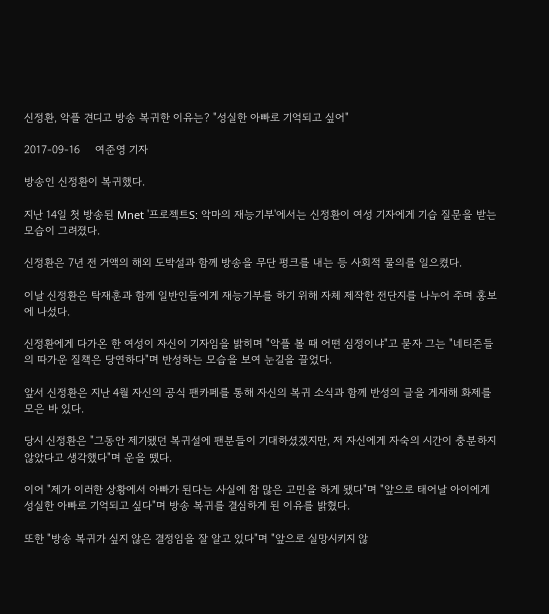신정환, 악플 견디고 방송 복귀한 이유는? "성실한 아빠로 기억되고 싶어"

2017-09-16     여준영 기자

방송인 신정환이 복귀했다.

지난 14일 첫 방송된 Mnet '프로젝트S: 악마의 재능기부'에서는 신정환이 여성 기자에게 기습 질문을 받는 모습이 그려졌다.

신정환은 7년 전 거액의 해외 도박설과 함께 방송을 무단 펑크를 내는 등 사회적 물의를 일으켰다.

이날 신정환은 탁재훈과 함께 일반인들에게 재능기부를 하기 위해 자체 제작한 전단지를 나누어 주며 홍보에 나섰다.

신정환에게 다가온 한 여성이 자신이 기자임을 밝히며 "악플 볼 때 어떤 심정이냐"고 묻자 그는 "네티즌들의 따가운 질책은 당연하다"며 반성하는 모습을 보여 눈길을 끌었다.

앞서 신정환은 지난 4월 자신의 공식 팬카페를 통해 자신의 복귀 소식과 함께 반성의 글을 게재해 화제를 모은 바 있다.

당시 신정환은 "그동안 제기됐던 복귀설에 팬분들이 기대하셨겠지만, 저 자신에게 자숙의 시간이 충분하지 않았다고 생각했다"며 운을 뗐다.

이어 "제가 이러한 상황에서 아빠가 된다는 사실에 참 많은 고민을 하게 됐다"며 "앞으로 태어날 아이에게 성실한 아빠로 기억되고 싶다"며 방송 복귀를 결심하게 된 이유를 밝혔다.

또한 "방송 복귀가 싶지 않은 결정임을 잘 알고 있다"며 "앞으로 실망시키지 않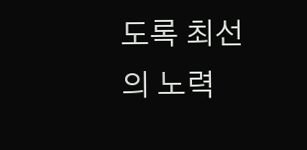도록 최선의 노력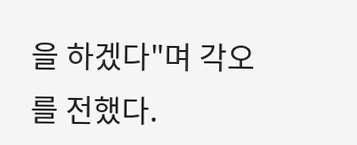을 하겠다"며 각오를 전했다.